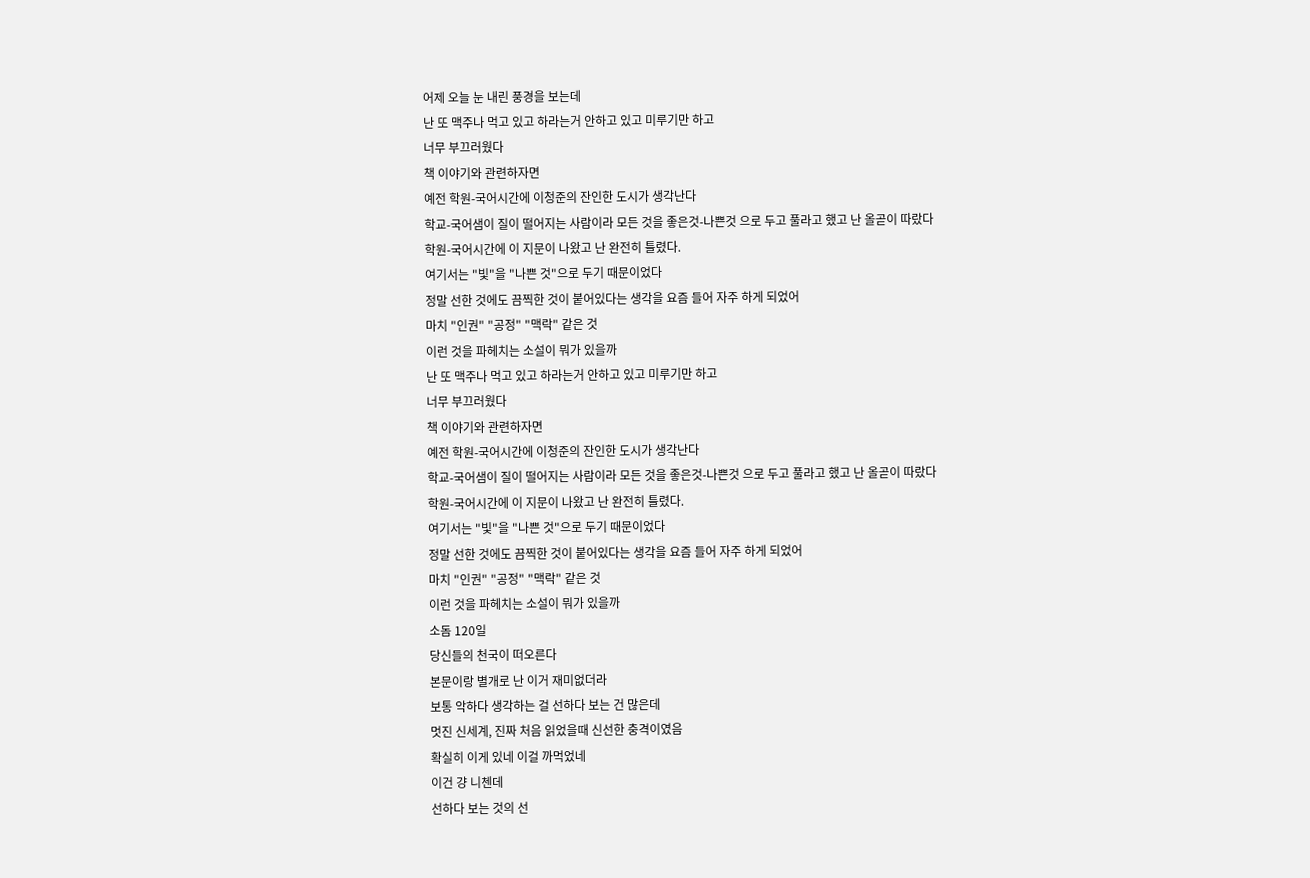어제 오늘 눈 내린 풍경을 보는데
난 또 맥주나 먹고 있고 하라는거 안하고 있고 미루기만 하고
너무 부끄러웠다
책 이야기와 관련하자면
예전 학원-국어시간에 이청준의 잔인한 도시가 생각난다
학교-국어샘이 질이 떨어지는 사람이라 모든 것을 좋은것-나쁜것 으로 두고 풀라고 했고 난 올곧이 따랐다
학원-국어시간에 이 지문이 나왔고 난 완전히 틀렸다.
여기서는 "빛"을 "나쁜 것"으로 두기 때문이었다
정말 선한 것에도 끔찍한 것이 붙어있다는 생각을 요즘 들어 자주 하게 되었어
마치 "인권" "공정" "맥락" 같은 것
이런 것을 파헤치는 소설이 뭐가 있을까
난 또 맥주나 먹고 있고 하라는거 안하고 있고 미루기만 하고
너무 부끄러웠다
책 이야기와 관련하자면
예전 학원-국어시간에 이청준의 잔인한 도시가 생각난다
학교-국어샘이 질이 떨어지는 사람이라 모든 것을 좋은것-나쁜것 으로 두고 풀라고 했고 난 올곧이 따랐다
학원-국어시간에 이 지문이 나왔고 난 완전히 틀렸다.
여기서는 "빛"을 "나쁜 것"으로 두기 때문이었다
정말 선한 것에도 끔찍한 것이 붙어있다는 생각을 요즘 들어 자주 하게 되었어
마치 "인권" "공정" "맥락" 같은 것
이런 것을 파헤치는 소설이 뭐가 있을까
소돔 120일
당신들의 천국이 떠오른다
본문이랑 별개로 난 이거 재미없더라
보통 악하다 생각하는 걸 선하다 보는 건 많은데
멋진 신세계, 진짜 처음 읽었을때 신선한 충격이였음
확실히 이게 있네 이걸 까먹었네
이건 걍 니첸데
선하다 보는 것의 선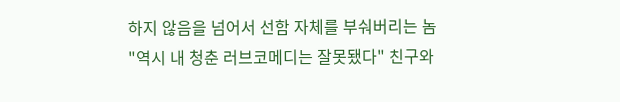하지 않음을 넘어서 선함 자체를 부숴버리는 놈
"역시 내 청춘 러브코메디는 잘못됐다" 친구와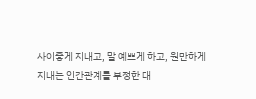사이좋게 지내고, 말 예쁘게 하고, 원만하게 지내는 인간관계를 부정한 대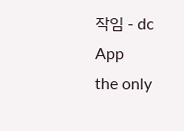작임 - dc App
the only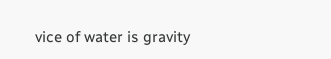vice of water is gravity